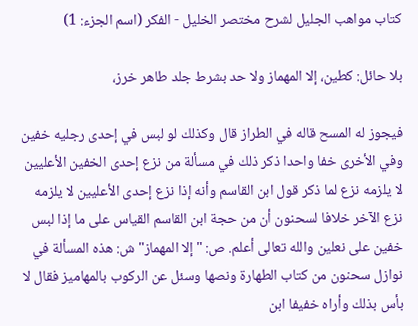كتاب مواهب الجليل لشرح مختصر الخليل - الفكر (اسم الجزء: 1)

بلا حائل: كطين، إلا المهماز ولا حد بشرط جلد طاهر خرز،

فيجوز له المسح قاله في الطراز قال وكذلك لو لبس في إحدى رجليه خفين وفي الأخرى خفا واحدا ذكر ذلك في مسألة من نزع إحدى الخفين الأعليين لا يلزمه نزع لما ذكر قول ابن القاسم وأنه إذا نزع إحدى الأعليين لا يلزمه نزع الآخر خلافا لسحنون أن من حجة ابن القاسم القياس على ما إذا لبس خفين على نعلين والله تعالى أعلم. ص: "إلا المهماز" ش: هذه المسألة في نوازل سحنون من كتاب الطهارة ونصها وسئل عن الركوب بالمهاميز فقال لا بأس بذلك وأراه خفيفا ابن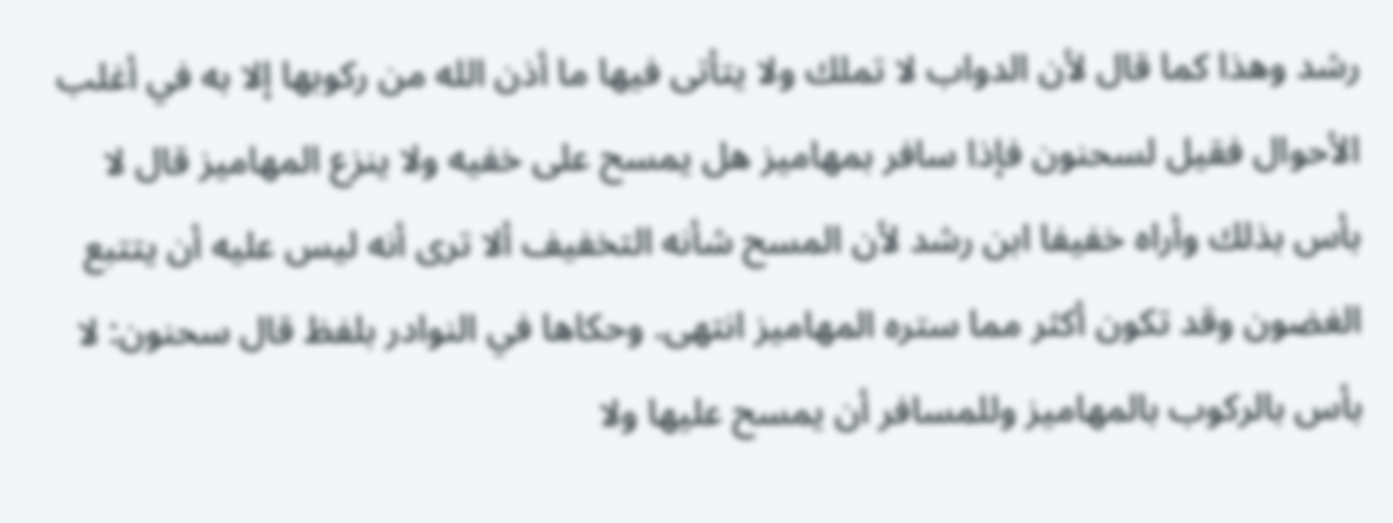رشد وهذا كما قال لأن الدواب لا تملك ولا يتأتى فيها ما أذن الله من ركوبها إلا به في أغلب الأحوال فقيل لسحنون فإذا سافر بمهاميز هل يمسح على خفيه ولا ينزع المهاميز قال لا بأس بذلك وأراه خفيفا ابن رشد لأن المسح شأنه التخفيف ألا ترى أنه ليس عليه أن يتتبع الغضون وقد تكون أكثر مما ستره المهاميز انتهى. وحكاها في النوادر بلفظ قال سحنون: لا بأس بالركوب بالمهاميز وللمسافر أن يمسح عليها ولا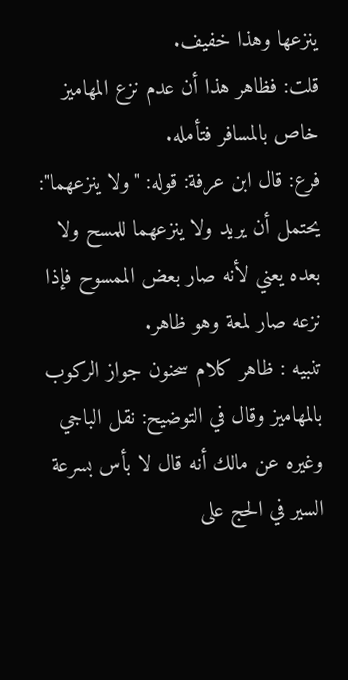ينزعها وهذا خفيف.
قلت: فظاهر هذا أن عدم نزع المهاميز خاص بالمسافر فتأمله.
فرع: قال ابن عرفة: قوله: "ولا ينزعهما": يحتمل أن يريد ولا ينزعهما للمسح ولا بعده يعني لأنه صار بعض الممسوح فإذا نزعه صار لمعة وهو ظاهر.
تنبيه : ظاهر كلام سحنون جواز الركوب بالمهاميز وقال في التوضيح: نقل الباجي وغيره عن مالك أنه قال لا بأس بسرعة السير في الحج على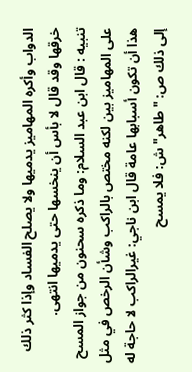الدواب وأكره المهاميز يدميها ولا يصلح الفساد وإذا كثر ذلك خرقها وقد قال لا بأس أن ينخسها حتى يدميها انتهى.
تنبيه : قال ابن عبد السلام: وما ذكره سحنون من جواز المسح على المهاميز بين لكنه مختص بالراكب وشأن الرخص في مثل هذا أن تكون أسبابها عامة قال ابن ناجي: غيرالراكب لا حاجة له إلى ذلك ص: "طاهر" ش: فلا يمسح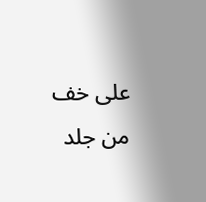على خف من جلد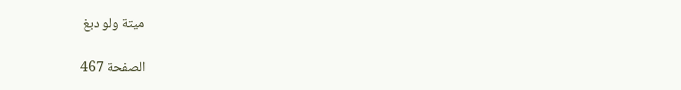ميتة ولو دبغ

الصفحة 467